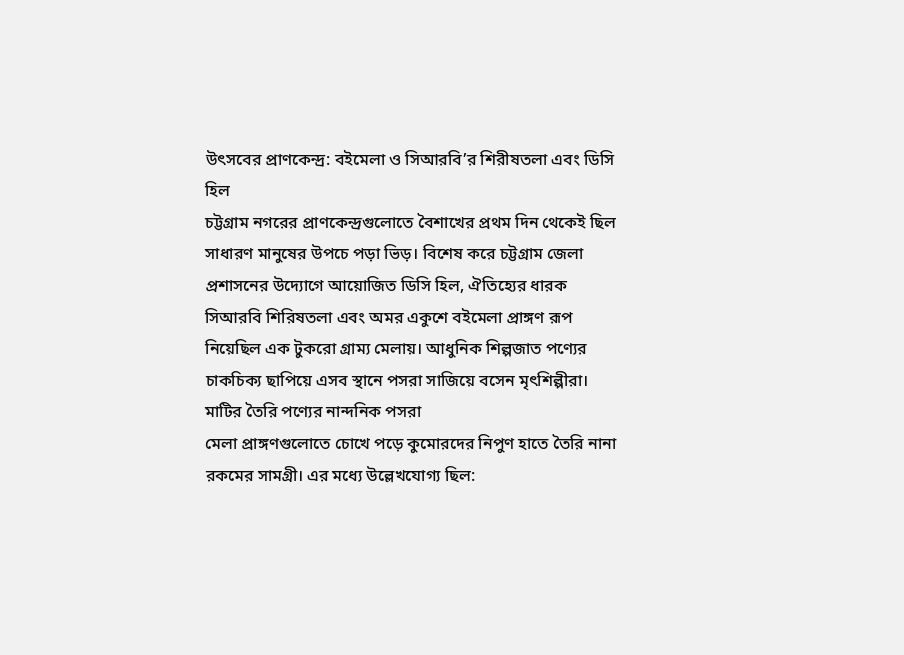উৎসবের প্রাণকেন্দ্র: বইমেলা ও সিআরবি’র শিরীষতলা এবং ডিসি হিল
চট্টগ্রাম নগরের প্রাণকেন্দ্রগুলোতে বৈশাখের প্রথম দিন থেকেই ছিল সাধারণ মানুষের উপচে পড়া ভিড়। বিশেষ করে চট্টগ্রাম জেলা প্রশাসনের উদ্যোগে আয়োজিত ডিসি হিল, ঐতিহ্যের ধারক সিআরবি শিরিষতলা এবং অমর একুশে বইমেলা প্রাঙ্গণ রূপ নিয়েছিল এক টুকরো গ্রাম্য মেলায়। আধুনিক শিল্পজাত পণ্যের চাকচিক্য ছাপিয়ে এসব স্থানে পসরা সাজিয়ে বসেন মৃৎশিল্পীরা।
মাটির তৈরি পণ্যের নান্দনিক পসরা
মেলা প্রাঙ্গণগুলোতে চোখে পড়ে কুমোরদের নিপুণ হাতে তৈরি নানা রকমের সামগ্রী। এর মধ্যে উল্লেখযোগ্য ছিল: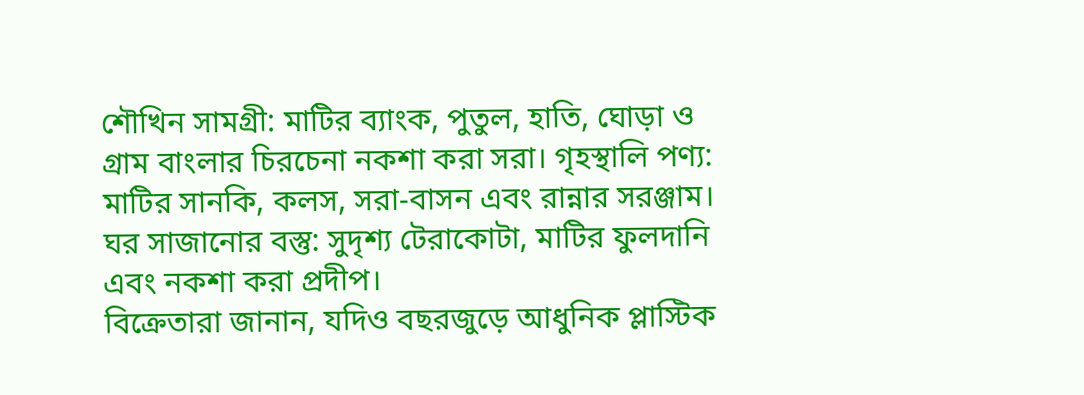শৌখিন সামগ্রী: মাটির ব্যাংক, পুতুল, হাতি, ঘোড়া ও গ্রাম বাংলার চিরচেনা নকশা করা সরা। গৃহস্থালি পণ্য: মাটির সানকি, কলস, সরা-বাসন এবং রান্নার সরঞ্জাম। ঘর সাজানোর বস্তু: সুদৃশ্য টেরাকোটা, মাটির ফুলদানি এবং নকশা করা প্রদীপ।
বিক্রেতারা জানান, যদিও বছরজুড়ে আধুনিক প্লাস্টিক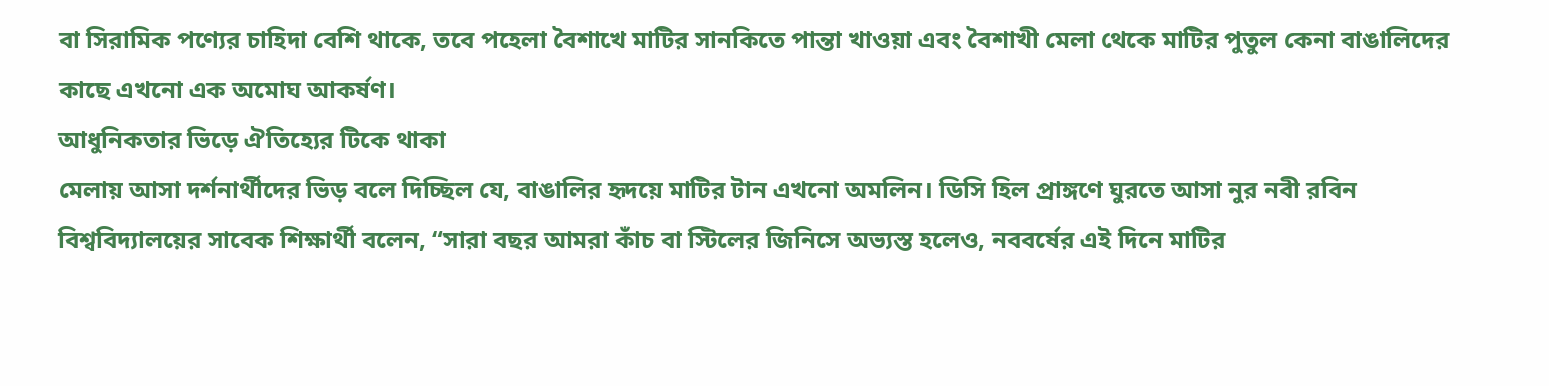বা সিরামিক পণ্যের চাহিদা বেশি থাকে, তবে পহেলা বৈশাখে মাটির সানকিতে পান্তা খাওয়া এবং বৈশাখী মেলা থেকে মাটির পুতুল কেনা বাঙালিদের কাছে এখনো এক অমোঘ আকর্ষণ।
আধুনিকতার ভিড়ে ঐতিহ্যের টিকে থাকা
মেলায় আসা দর্শনার্থীদের ভিড় বলে দিচ্ছিল যে, বাঙালির হৃদয়ে মাটির টান এখনো অমলিন। ডিসি হিল প্রাঙ্গণে ঘুরতে আসা নুর নবী রবিন বিশ্ববিদ্যালয়ের সাবেক শিক্ষার্থী বলেন, “সারা বছর আমরা কাঁচ বা স্টিলের জিনিসে অভ্যস্ত হলেও, নববর্ষের এই দিনে মাটির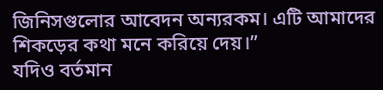জিনিসগুলোর আবেদন অন্যরকম। এটি আমাদের শিকড়ের কথা মনে করিয়ে দেয়।”
যদিও বর্তমান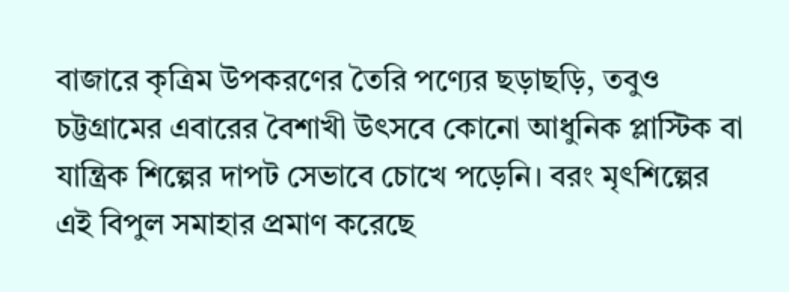বাজারে কৃত্রিম উপকরণের তৈরি পণ্যের ছড়াছড়ি, তবুও চট্টগ্রামের এবারের বৈশাখী উৎসবে কোনো আধুনিক প্লাস্টিক বা যান্ত্রিক শিল্পের দাপট সেভাবে চোখে পড়েনি। বরং মৃৎশিল্পের এই বিপুল সমাহার প্রমাণ করেছে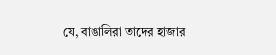যে, বাঙালিরা তাদের হাজার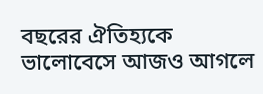বছরের ঐতিহ্যকে ভালোবেসে আজও আগলে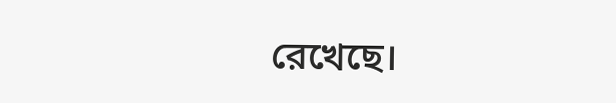রেখেছে।